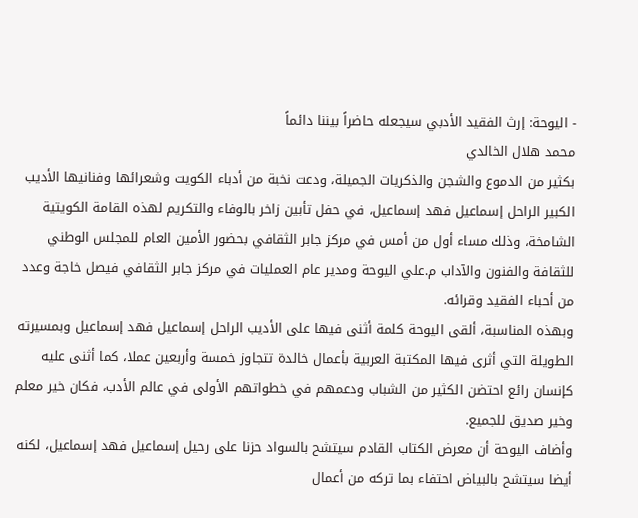- اليوحة: إرث الفقيد الأدبي سيجعله حاضراً بيننا دائماً
محمد هلال الخالدي
بكثير من الدموع والشجن والذكريات الجميلة، ودعت نخبة من أدباء الكويت وشعرائها وفنانيها الأديب الكبير الراحل إسماعيل فهد إسماعيل، في حفل تأبين زاخر بالوفاء والتكريم لهذه القامة الكويتية الشامخة، وذلك مساء أول من أمس في مركز جابر الثقافي بحضور الأمين العام للمجلس الوطني للثقافة والفنون والآداب م.علي اليوحة ومدير عام العمليات في مركز جابر الثقافي فيصل خاجة وعدد من أحباء الفقيد وقرائه.
وبهذه المناسبة، ألقى اليوحة كلمة أثنى فيها على الأديب الراحل إسماعيل فهد إسماعيل وبمسيرته الطويلة التي أثرى فيها المكتبة العربية بأعمال خالدة تتجاوز خمسة وأربعين عملا، كما أثنى عليه كإنسان رائع احتضن الكثير من الشباب ودعمهم في خطواتهم الأولى في عالم الأدب، فكان خير معلم وخير صديق للجميع.
وأضاف اليوحة أن معرض الكتاب القادم سيتشح بالسواد حزنا على رحيل إسماعيل فهد إسماعيل، لكنه أيضا سيتشح بالبياض احتفاء بما تركه من أعمال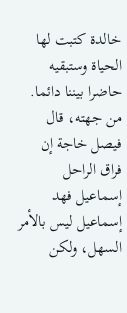خالدة كتبت لها الحياة وستبقيه حاضرا بيننا دائما.
من جهته، قال فيصل خاجة إن فراق الراحل إسماعيل فهد إسماعيل ليس بالأمر السهل، ولكن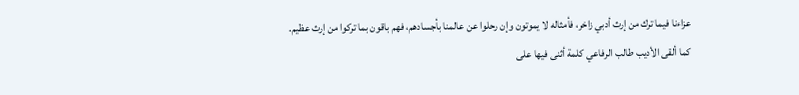عزاءنا فيما ترك من إرث أدبي زاخر، فأمثاله لا يموتون وإن رحلوا عن عالمنا بأجسادهم، فهم باقون بما تركوا من إرث عظيم.
كما ألقى الأديب طالب الرفاعي كلمة أثنى فيها على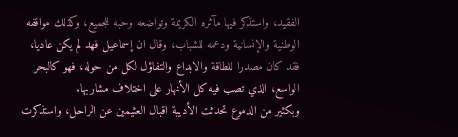الفقيد، واستذكر فيها مآثره الكريمة وتواضعه وحبه للجميع، وكذلك مواقفه الوطنية والإنسانية ودعمه للشباب، وقال ان إسماعيل فهد لم يكن عاديا، فقد كان مصدرا للطاقة والابداع والتفاؤل لكل من حوله، فهو كالبحر الواسع، الذي تصب فيه كل الأنهار على اختلاف مشاربها.
وبكثير من الدموع تحدثت الأديبة اقبال العثيمين عن الراحل، واستذكرت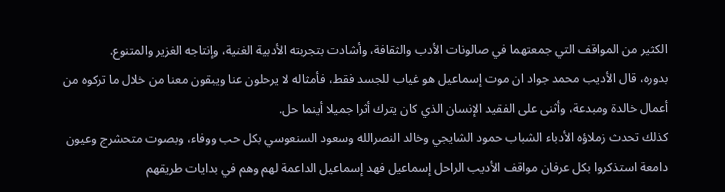الكثير من المواقف التي جمعتهما في صالونات الأدب والثقافة، وأشادت بتجربته الأدبية الغنية، وإنتاجه الغزير والمتنوع.
بدوره، قال الأديب محمد جواد ان موت إسماعيل هو غياب للجسد فقط، فأمثاله لا يرحلون عنا ويبقون معنا من خلال ما تركوه من أعمال خالدة ومبدعة، وأثنى على الفقيد الإنسان الذي كان يترك أثرا جميلا أينما حل.
كذلك تحدث زملاؤه الأدباء الشباب حمود الشايجي وخالد النصرالله وسعود السنعوسي بكل حب ووفاء، وبصوت متحشرج وعيون دامعة استذكروا بكل عرفان مواقف الأديب الراحل إسماعيل فهد إسماعيل الداعمة لهم وهم في بدايات طريقهم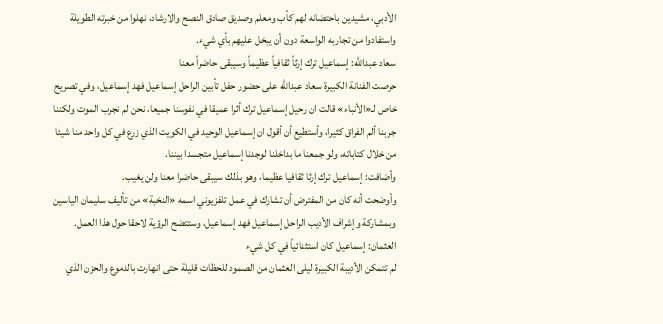الأدبي، مشيدين باحتضانه لهم كأب ومعلم وصديق صادق النصح والارشاد، نهلوا من خبرته الطويلة واستفادوا من تجاربه الواسعة دون أن يبخل عليهم بأي شيء.
سعاد عبدالله: إسماعيل ترك إرثاً ثقافياً عظيماً وسيبقى حاضراً معنا
حرصت الفنانة الكبيرة سعاد عبدالله على حضور حفل تأبين الراحل إسماعيل فهد إسماعيل، وفي تصريح خاص لـ«الأنباء» قالت ان رحيل إسماعيل ترك أثرا عميقا في نفوسنا جميعا، نحن لم نجرب الموت ولكننا جربنا ألم الفراق كثيرا، وأستطيع أن أقول ان إسماعيل الوحيد في الكويت الذي زرع في كل واحد منا شيئا من خلال كتاباته، ولو جمعنا ما بداخلنا لوجدنا إسماعيل متجسدا بيننا.
وأضافت: إسماعيل ترك إرثا ثقافيا عظيما، وهو بذلك سيبقى حاضرا معنا ولن يغيب.
وأوضحت أنه كان من المفترض أن تشارك في عمل تلفزيوني اسمه «النخبة» من تأليف سليمان الياسين وبمشاركة وإشراف الأديب الراحل إسماعيل فهد إسماعيل، وستتضح الرؤية لاحقا حول هذا العمل.
العثمان: إسماعيل كان استثنائياً في كل شيء
لم تتمكن الأديبة الكبيرة ليلى العثمان من الصمود للحظات قليلة حتى انهارت بالدموع والحزن الذي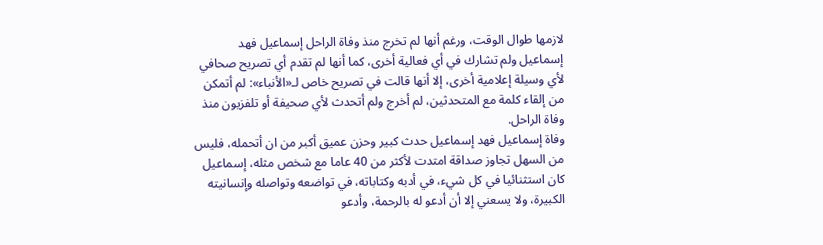لازمها طوال الوقت، ورغم أنها لم تخرج منذ وفاة الراحل إسماعيل فهد إسماعيل ولم تشارك في أي فعالية أخرى، كما أنها لم تقدم أي تصريح صحافي لأي وسيلة إعلامية أخرى، إلا أنها قالت في تصريح خاص لـ«الأنباء»: لم أتمكن من إلقاء كلمة مع المتحدثين، لم أخرج ولم أتحدث لأي صحيفة أو تلفزيون منذ وفاة الراحل.
وفاة إسماعيل فهد إسماعيل حدث كبير وحزن عميق أكبر من ان أتحمله، فليس من السهل تجاوز صداقة امتدت لأكثر من 40 عاما مع شخص مثله، إسماعيل كان استثنائيا في كل شيء، في أدبه وكتاباته، في تواضعه وتواصله وإنسانيته الكبيرة، ولا يسعني إلا أن أدعو له بالرحمة، وأدعو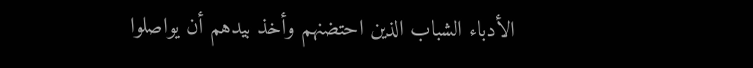الأدباء الشباب الذين احتضنهم وأخذ بيدهم أن يواصلوا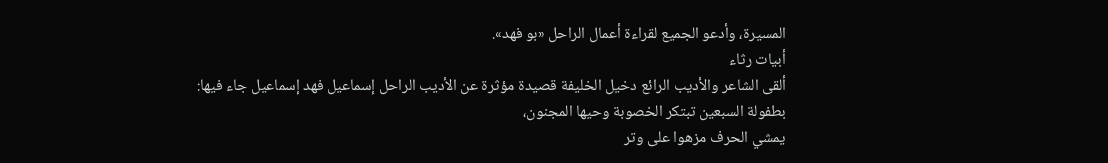المسيرة، وأدعو الجميع لقراءة أعمال الراحل «بو فهد».
أبيات رثاء
ألقى الشاعر والأديب الرائع دخيل الخليفة قصيدة مؤثرة عن الأديب الراحل إسماعيل فهد إسماعيل جاء فيها:
بطفولة السبعين تبتكر الخصوبة وحيها المجنون،
يمشي الحرف مزهوا على وتر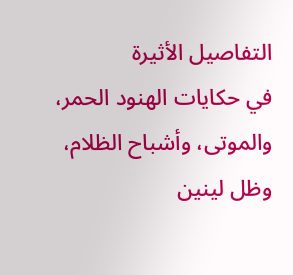التفاصيل الأثيرة
في حكايات الهنود الحمر،
والموتى، وأشباح الظلام،
وظل لينين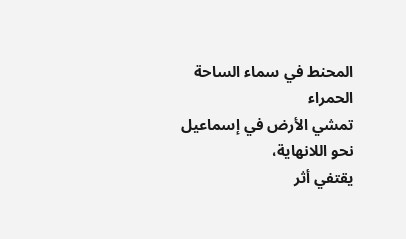المحنط في سماء الساحة الحمراء
تمشي الأرض في إسماعيل نحو اللانهاية،
يقتفي أثر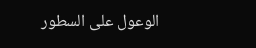الوعول على السطور